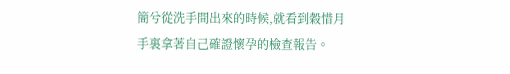簡兮從洗手間出來的時候,就看到穀惜月手裏拿著自己確證懷孕的檢查報告。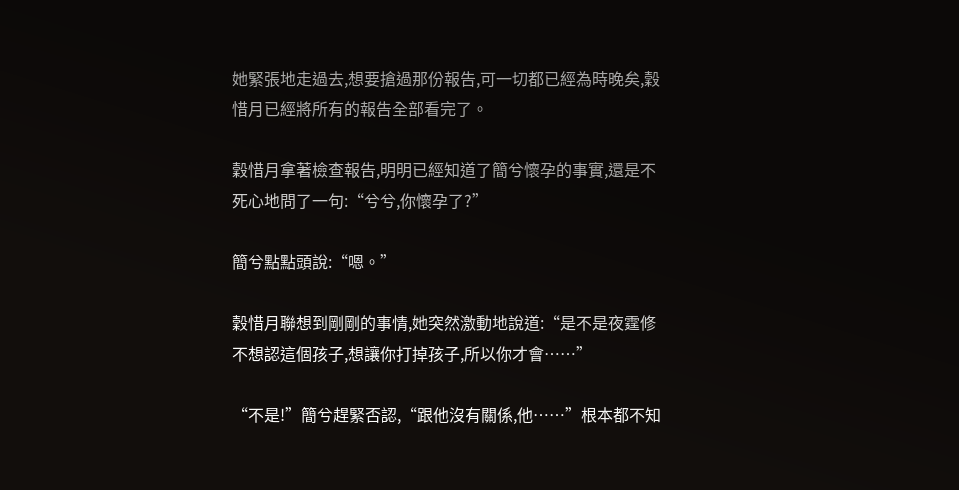她緊張地走過去,想要搶過那份報告,可一切都已經為時晚矣,穀惜月已經將所有的報告全部看完了。

穀惜月拿著檢查報告,明明已經知道了簡兮懷孕的事實,還是不死心地問了一句:“兮兮,你懷孕了?”

簡兮點點頭說:“嗯。”

穀惜月聯想到剛剛的事情,她突然激動地說道:“是不是夜霆修不想認這個孩子,想讓你打掉孩子,所以你才會……”

“不是!”簡兮趕緊否認,“跟他沒有關係,他……”根本都不知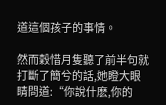道這個孩子的事情。

然而穀惜月隻聽了前半句就打斷了簡兮的話,她瞪大眼睛問道:“你說什麽,你的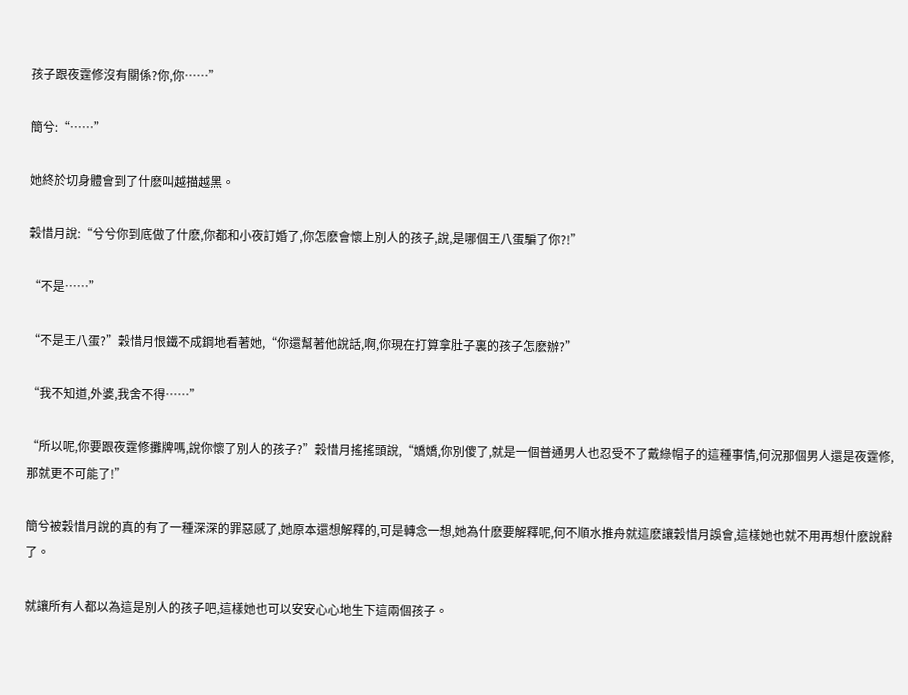孩子跟夜霆修沒有關係?你,你……”

簡兮:“……”

她終於切身體會到了什麽叫越描越黑。

穀惜月說:“兮兮你到底做了什麽,你都和小夜訂婚了,你怎麽會懷上別人的孩子,說,是哪個王八蛋騙了你?!”

“不是……”

“不是王八蛋?”穀惜月恨鐵不成鋼地看著她,“你還幫著他說話,啊,你現在打算拿肚子裏的孩子怎麽辦?”

“我不知道,外婆,我舍不得……”

“所以呢,你要跟夜霆修攤牌嗎,說你懷了別人的孩子?”穀惜月搖搖頭說,“嬌嬌,你別傻了,就是一個普通男人也忍受不了戴綠帽子的這種事情,何況那個男人還是夜霆修,那就更不可能了!”

簡兮被穀惜月說的真的有了一種深深的罪惡感了,她原本還想解釋的,可是轉念一想,她為什麽要解釋呢,何不順水推舟就這麽讓穀惜月誤會,這樣她也就不用再想什麽說辭了。

就讓所有人都以為這是別人的孩子吧,這樣她也可以安安心心地生下這兩個孩子。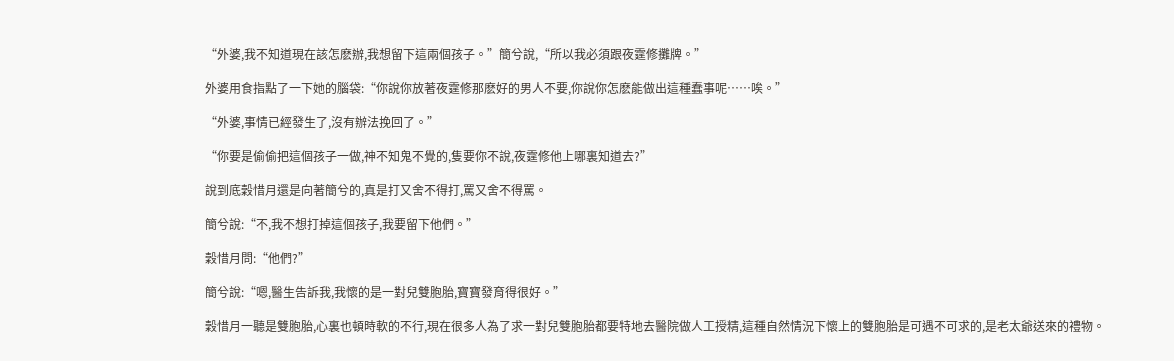“外婆,我不知道現在該怎麽辦,我想留下這兩個孩子。”簡兮說,“所以我必須跟夜霆修攤牌。”

外婆用食指點了一下她的腦袋:“你說你放著夜霆修那麽好的男人不要,你說你怎麽能做出這種蠢事呢……唉。”

“外婆,事情已經發生了,沒有辦法挽回了。”

“你要是偷偷把這個孩子一做,神不知鬼不覺的,隻要你不說,夜霆修他上哪裏知道去?”

說到底穀惜月還是向著簡兮的,真是打又舍不得打,罵又舍不得罵。

簡兮說:“不,我不想打掉這個孩子,我要留下他們。”

穀惜月問:“他們?”

簡兮說:“嗯,醫生告訴我,我懷的是一對兒雙胞胎,寶寶發育得很好。”

穀惜月一聽是雙胞胎,心裏也頓時軟的不行,現在很多人為了求一對兒雙胞胎都要特地去醫院做人工授精,這種自然情況下懷上的雙胞胎是可遇不可求的,是老太爺送來的禮物。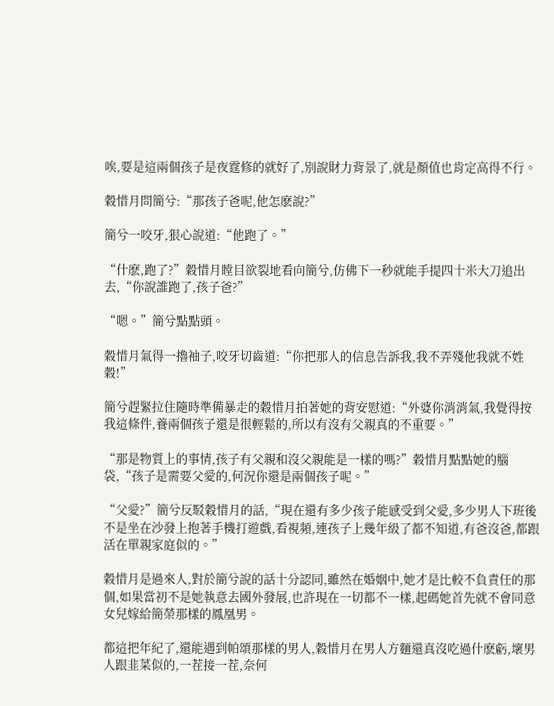唉,要是這兩個孩子是夜霆修的就好了,別說財力背景了,就是顏值也肯定高得不行。

穀惜月問簡兮:“那孩子爸呢,他怎麽說?”

簡兮一咬牙,狠心說道:“他跑了。”

“什麽,跑了?”穀惜月瞠目欲裂地看向簡兮,仿佛下一秒就能手提四十米大刀追出去,“你說誰跑了,孩子爸?”

“嗯。”簡兮點點頭。

穀惜月氣得一擼袖子,咬牙切齒道:“你把那人的信息告訴我,我不弄殘他我就不姓穀!”

簡兮趕緊拉住隨時準備暴走的穀惜月拍著她的背安慰道:“外婆你消消氣,我覺得按我這條件,養兩個孩子還是很輕鬆的,所以有沒有父親真的不重要。”

“那是物質上的事情,孩子有父親和沒父親能是一樣的嗎?”穀惜月點點她的腦袋,“孩子是需要父愛的,何況你還是兩個孩子呢。”

“父愛?”簡兮反駁穀惜月的話,“現在還有多少孩子能感受到父愛,多少男人下班後不是坐在沙發上抱著手機打遊戲,看視頻,連孩子上幾年級了都不知道,有爸沒爸,都跟活在單親家庭似的。”

穀惜月是過來人,對於簡兮說的話十分認同,雖然在婚姻中,她才是比較不負責任的那個,如果當初不是她執意去國外發展,也許現在一切都不一樣,起碼她首先就不會同意女兒嫁給簡榮那樣的鳳凰男。

都這把年紀了,還能遇到帕頌那樣的男人,穀惜月在男人方麵還真沒吃過什麽虧,壞男人跟韭菜似的,一茬接一茬,奈何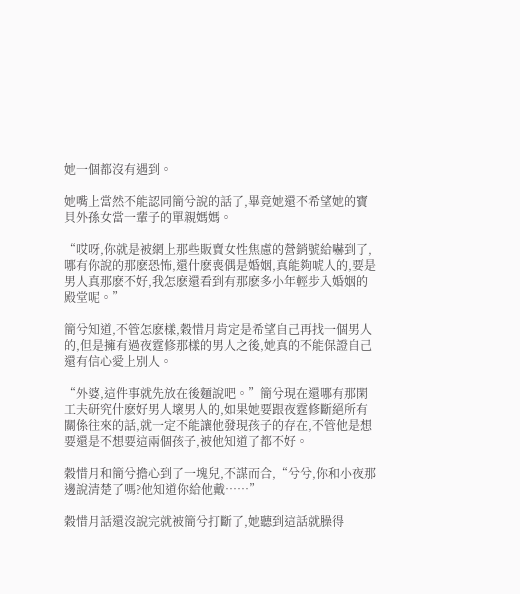她一個都沒有遇到。

她嘴上當然不能認同簡兮說的話了,畢竟她還不希望她的寶貝外孫女當一輩子的單親媽媽。

“哎呀,你就是被網上那些販賣女性焦慮的營銷號給嚇到了,哪有你說的那麽恐怖,還什麽喪偶是婚姻,真能夠唬人的,要是男人真那麽不好,我怎麽還看到有那麽多小年輕步入婚姻的殿堂呢。”

簡兮知道,不管怎麽樣,穀惜月肯定是希望自己再找一個男人的,但是擁有過夜霆修那樣的男人之後,她真的不能保證自己還有信心愛上別人。

“外婆,這件事就先放在後麵說吧。”簡兮現在還哪有那閑工夫研究什麽好男人壞男人的,如果她要跟夜霆修斷絕所有關係往來的話,就一定不能讓他發現孩子的存在,不管他是想要還是不想要這兩個孩子,被他知道了都不好。

穀惜月和簡兮擔心到了一塊兒,不謀而合,“兮兮,你和小夜那邊說清楚了嗎?他知道你給他戴……”

穀惜月話還沒說完就被簡兮打斷了,她聽到這話就臊得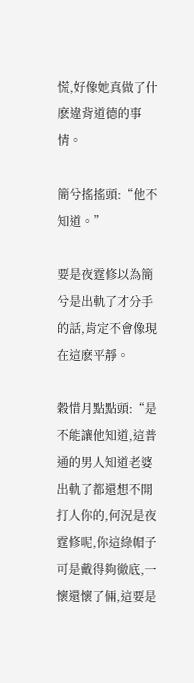慌,好像她真做了什麽違背道德的事情。

簡兮搖搖頭:“他不知道。”

要是夜霆修以為簡兮是出軌了才分手的話,肯定不會像現在這麽平靜。

穀惜月點點頭:“是不能讓他知道,這普通的男人知道老婆出軌了都還想不開打人你的,何況是夜霆修呢,你這綠帽子可是戴得夠徹底,一懷還懷了倆,這要是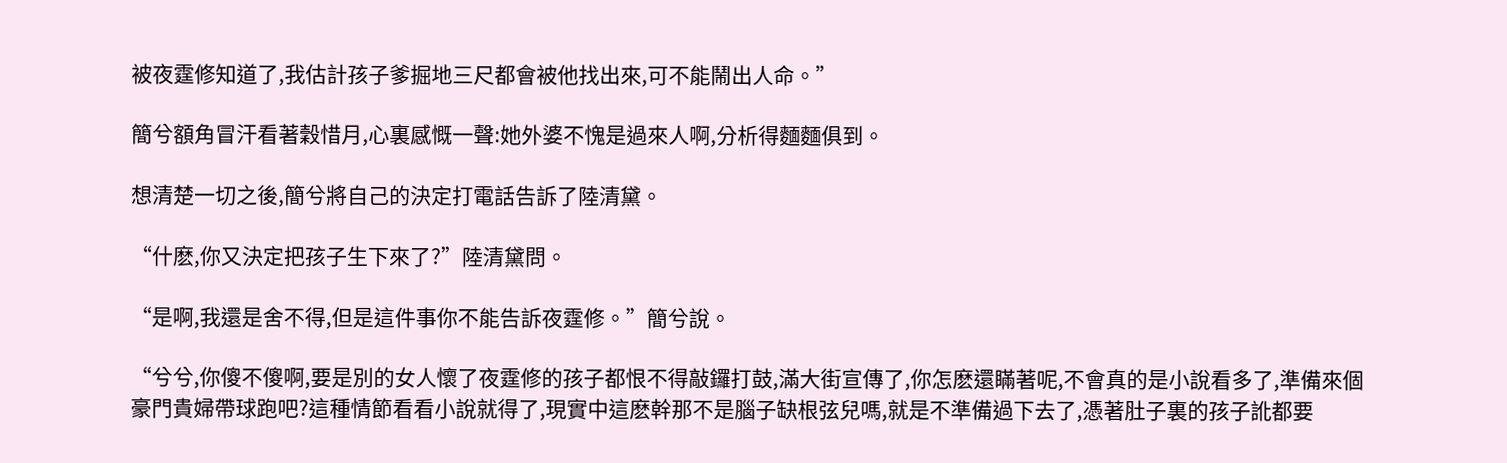被夜霆修知道了,我估計孩子爹掘地三尺都會被他找出來,可不能鬧出人命。”

簡兮額角冒汗看著穀惜月,心裏感慨一聲:她外婆不愧是過來人啊,分析得麵麵俱到。

想清楚一切之後,簡兮將自己的決定打電話告訴了陸清黛。

“什麽,你又決定把孩子生下來了?”陸清黛問。

“是啊,我還是舍不得,但是這件事你不能告訴夜霆修。”簡兮說。

“兮兮,你傻不傻啊,要是別的女人懷了夜霆修的孩子都恨不得敲鑼打鼓,滿大街宣傳了,你怎麽還瞞著呢,不會真的是小說看多了,準備來個豪門貴婦帶球跑吧?這種情節看看小說就得了,現實中這麽幹那不是腦子缺根弦兒嗎,就是不準備過下去了,憑著肚子裏的孩子訛都要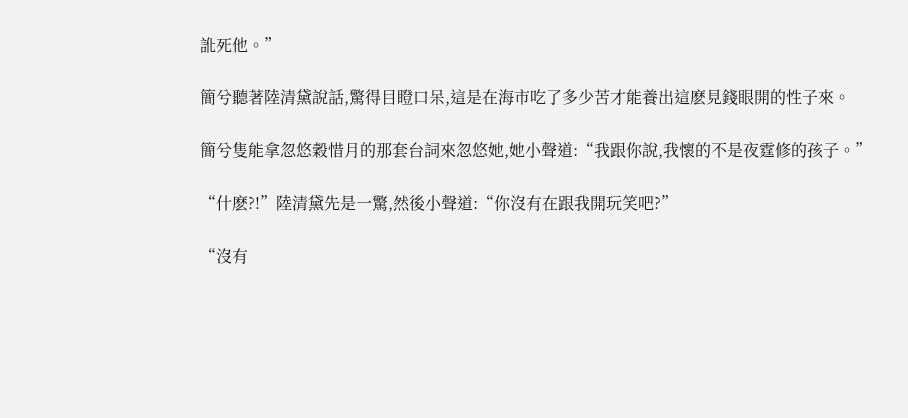訛死他。”

簡兮聽著陸清黛說話,驚得目瞪口呆,這是在海市吃了多少苦才能養出這麽見錢眼開的性子來。

簡兮隻能拿忽悠穀惜月的那套台詞來忽悠她,她小聲道:“我跟你說,我懷的不是夜霆修的孩子。”

“什麽?!”陸清黛先是一驚,然後小聲道:“你沒有在跟我開玩笑吧?”

“沒有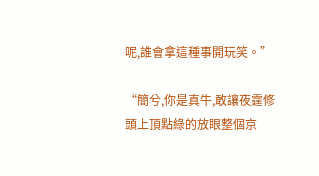呢,誰會拿這種事開玩笑。”

“簡兮,你是真牛,敢讓夜霆修頭上頂點綠的放眼整個京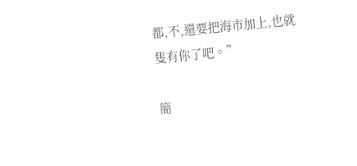都,不,還要把海市加上,也就隻有你了吧。”

簡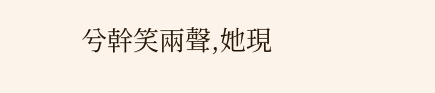兮幹笑兩聲,她現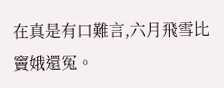在真是有口難言,六月飛雪比竇娥還冤。